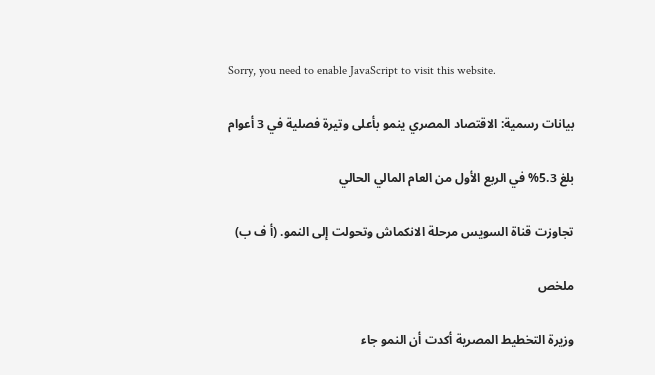Sorry, you need to enable JavaScript to visit this website.

بيانات رسمية: الاقتصاد المصري ينمو بأعلى وتيرة فصلية في 3 أعوام

بلغ 5.3% في الربع الأول من العام المالي الحالي

تجاوزت قناة السويس مرحلة الانكماش وتحولت إلى النمو. (أ ف ب)

ملخص

وزيرة التخطيط المصرية أكدت أن النمو جاء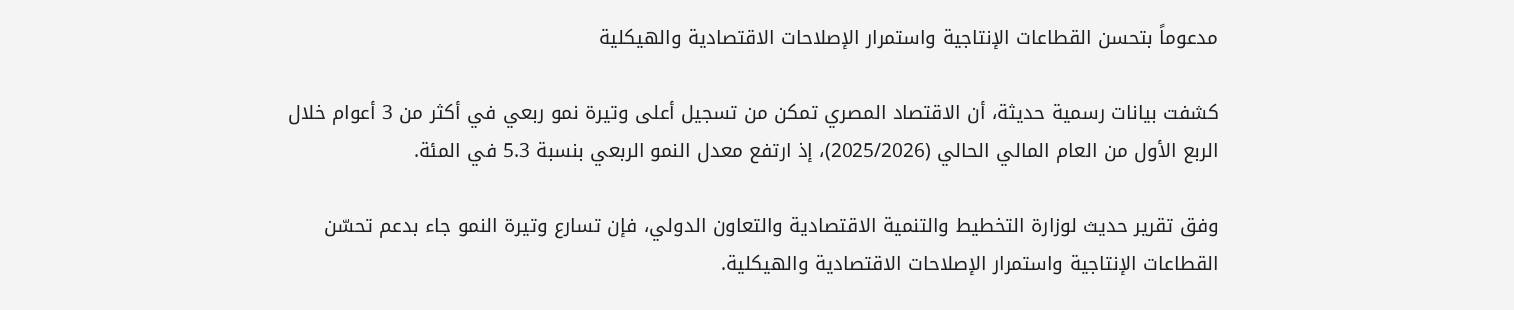مدعوماً بتحسن القطاعات الإنتاجية واستمرار الإصلاحات الاقتصادية والهيكلية

كشفت بيانات رسمية حديثة، أن الاقتصاد المصري تمكن من تسجيل أعلى وتيرة نمو ربعي في أكثر من 3 أعوام خلال الربع الأول من العام المالي الحالي (2025/2026)، إذ ارتفع معدل النمو الربعي بنسبة 5.3 في المئة.

وفق تقرير حديث لوزارة التخطيط والتنمية الاقتصادية والتعاون الدولي، فإن تسارع وتيرة النمو جاء بدعم تحسّن القطاعات الإنتاجية واستمرار الإصلاحات الاقتصادية والهيكلية.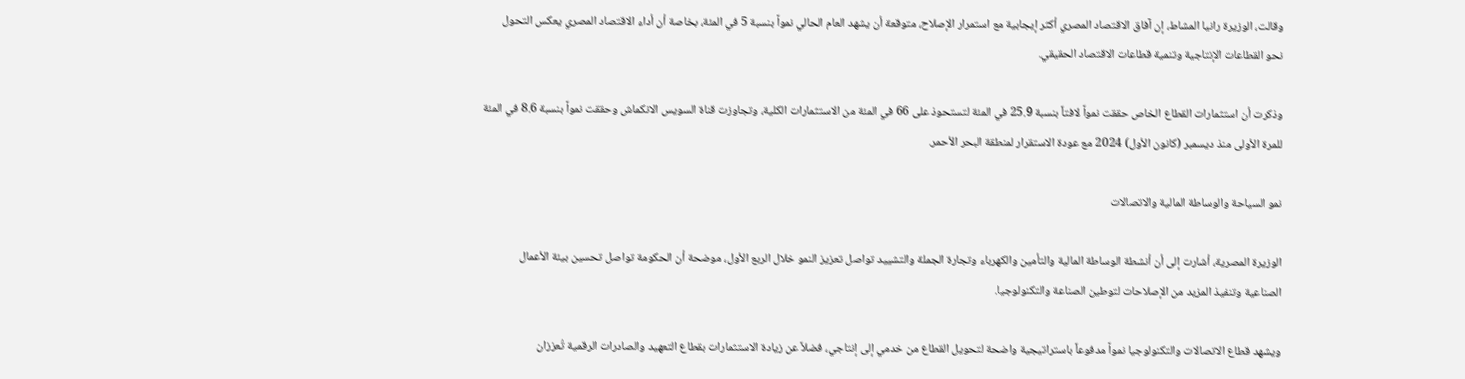وقالت، الوزيرة رانيا المشاط، إن آفاق الاقتصاد المصري أكثر إيجابية مع استمرار الإصلاح، متوقعة أن يشهد العام الحالي نمواً بنسبة 5 في المئة، بخاصة أن أداء الاقتصاد المصري يعكس التحول نحو القطاعات الإنتاجية وتنمية قطاعات الاقتصاد الحقيقي.

وذكرت أن استثمارات القطاع الخاص حققت نمواً لافتاً بنسبة 25.9 في المئة لتستحوذ على 66 في المئة من الاستثمارات الكلية، وتجاوزت قناة السويس الانكماش وحققت نمواً بنسبة 8.6 في المئة للمرة الأولى منذ ديسمبر (كانون الأول) 2024 مع عودة الاستقرار لمنطقة البحر الأحمر.

نمو السياحة والوساطة المالية والاتصالات

الوزيرة المصرية، أشارت إلى أن أنشطة الوساطة المالية والتأمين والكهرباء وتجارة الجملة والتشييد تواصل تعزيز النمو خلال الربع الأول، موضحة أن الحكومة تواصل تحسين بيئة الأعمال الصناعية وتنفيذ المزيد من الإصلاحات لتوطين الصناعة والتكنولوجيا.

ويشهد قطاع الاتصالات والتكنولوجيا نمواً مدفوعاً باستراتيجية واضحة لتحويل القطاع من خدمي إلى إنتاجي، فضلاً عن زيادة الاستثمارات بقطاع التعهيد والصادرات الرقمية تُعززان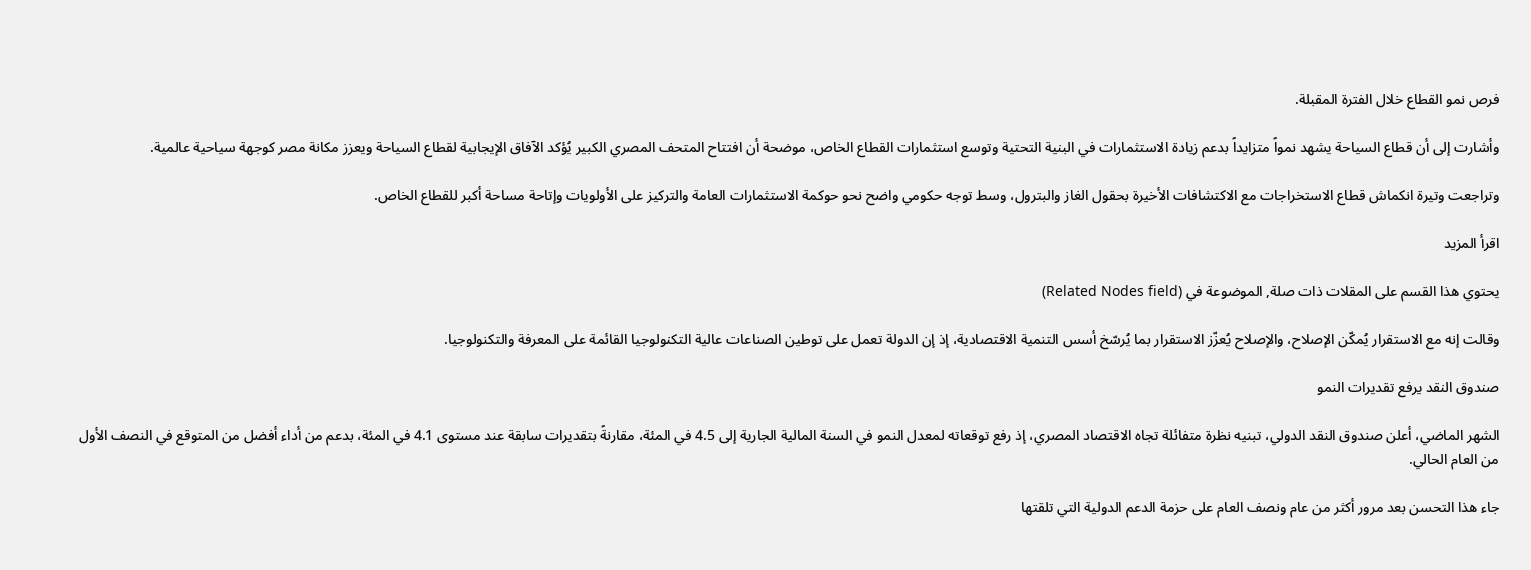فرص نمو القطاع خلال الفترة المقبلة.

وأشارت إلى أن قطاع السياحة يشهد نمواً متزايداً بدعم زيادة الاستثمارات في البنية التحتية وتوسع استثمارات القطاع الخاص، موضحة أن افتتاح المتحف المصري الكبير يُؤكد الآفاق الإيجابية لقطاع السياحة ويعزز مكانة مصر كوجهة سياحية عالمية.

وتراجعت وتيرة انكماش قطاع الاستخراجات مع الاكتشافات الأخيرة بحقول الغاز والبترول، وسط توجه حكومي واضح نحو حوكمة الاستثمارات العامة والتركيز على الأولويات وإتاحة مساحة أكبر للقطاع الخاص.

اقرأ المزيد

يحتوي هذا القسم على المقلات ذات صلة, الموضوعة في (Related Nodes field)

وقالت إنه مع الاستقرار يُمكّن الإصلاح، والإصلاح يُعزّز الاستقرار بما يُرسّخ أسس التنمية الاقتصادية، إذ إن الدولة تعمل على توطين الصناعات عالية التكنولوجيا القائمة على المعرفة والتكنولوجيا.

صندوق النقد يرفع تقديرات النمو

الشهر الماضي، أعلن صندوق النقد الدولي، تبنيه نظرة متفائلة تجاه الاقتصاد المصري، إذ رفع توقعاته لمعدل النمو في السنة المالية الجارية إلى 4.5 في المئة، مقارنةً بتقديرات سابقة عند مستوى 4.1 في المئة، بدعم من أداء أفضل من المتوقع في النصف الأول من العام الحالي.

جاء هذا التحسن بعد مرور أكثر من عام ونصف العام على حزمة الدعم الدولية التي تلقتها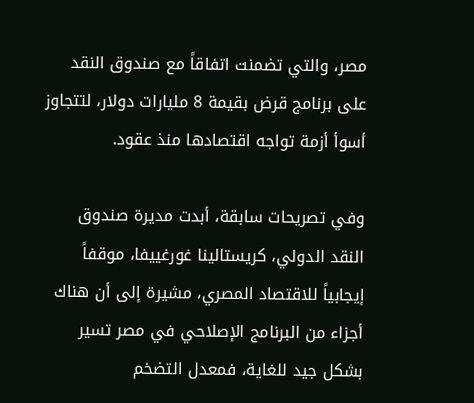مصر، والتي تضمنت اتفاقاً مع صندوق النقد على برنامج قرض بقيمة 8 مليارات دولار، لتتجاوز أسوأ أزمة تواجه اقتصادها منذ عقود.

وفي تصريحات سابقة، أبدت مديرة صندوق النقد الدولي، كريستالينا غورغييفا، موقفاً إيجابياً للاقتصاد المصري، مشيرة إلى أن هناك أجزاء من البرنامج الإصلاحي في مصر تسير بشكل جيد للغاية، فمعدل التضخم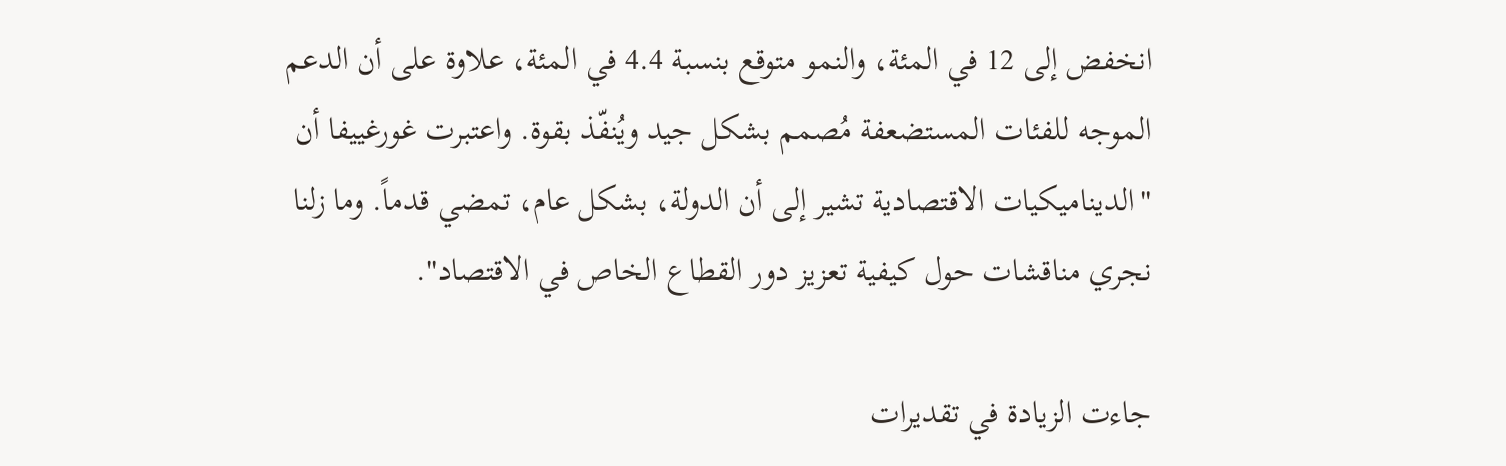انخفض إلى 12 في المئة، والنمو متوقع بنسبة 4.4 في المئة، علاوة على أن الدعم الموجه للفئات المستضعفة مُصمم بشكل جيد ويُنفّذ بقوة. واعتبرت غورغييفا أن "الديناميكيات الاقتصادية تشير إلى أن الدولة، بشكل عام، تمضي قدماً. وما زلنا نجري مناقشات حول كيفية تعزيز دور القطاع الخاص في الاقتصاد".

جاءت الزيادة في تقديرات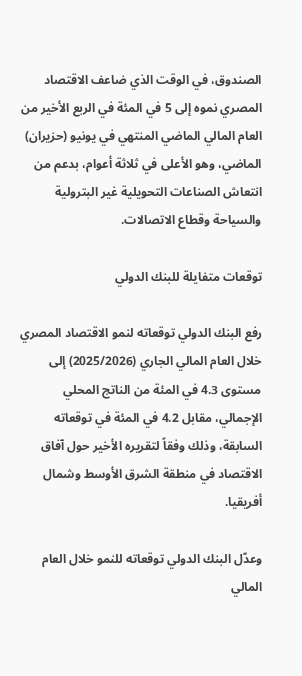الصندوق، في الوقت الذي ضاعف الاقتصاد المصري نموه إلى 5 في المئة في الربع الأخير من العام المالي الماضي المنتهي في يونيو (حزيران) الماضي، وهو الأعلى في ثلاثة أعوام، بدعم من انتعاش الصناعات التحويلية غير البترولية والسياحة وقطاع الاتصالات.

توقعات متفايلة للبنك الدولي

رفع البنك الدولي توقعاته لنمو الاقتصاد المصري خلال العام المالي الجاري (2025/2026) إلى مستوى 4.3 في المئة من الناتج المحلي الإجمالي، مقابل 4.2 في المئة في توقعاته السابقة، وذلك وفقاً لتقريره الأخير حول آفاق الاقتصاد في منطقة الشرق الأوسط وشمال أفريقيا.

وعدّل البنك الدولي توقعاته للنمو خلال العام المالي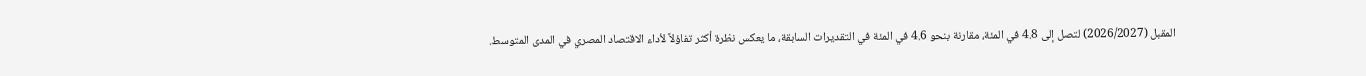المقبل (2026/2027) لتصل إلى 4.8 في المئة، مقارنة بنحو 4.6 في المئة في التقديرات السابقة، ما يعكس نظرة أكثر تفاؤلاً لأداء الاقتصاد المصري في المدى المتوسط.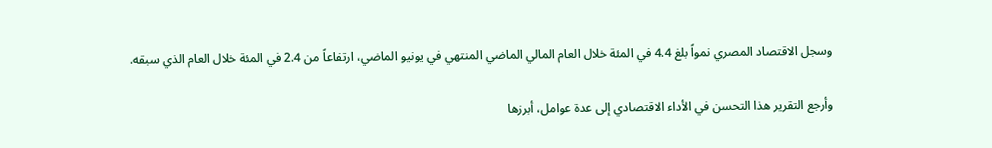وسجل الاقتصاد المصري نمواً بلغ 4.4 في المئة خلال العام المالي الماضي المنتهي في يونيو الماضي، ارتفاعاً من 2.4 في المئة خلال العام الذي سبقه.

وأرجع التقرير هذا التحسن في الأداء الاقتصادي إلى عدة عوامل، أبرزها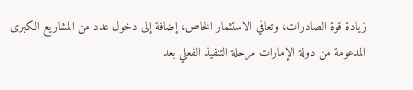زيادة قوة الصادرات، وتعافي الاستثمار الخاص، إضافة إلى دخول عدد من المشاريع الكبرى المدعومة من دولة الإمارات مرحلة التنفيذ الفعلي بعد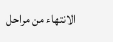الانتهاء من مراحل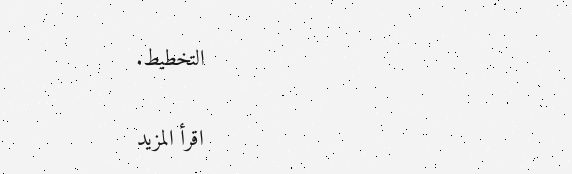التخطيط.

اقرأ المزيد